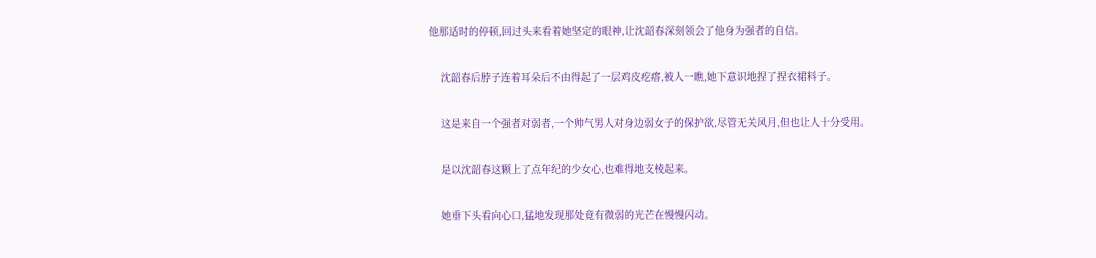他那适时的停顿,回过头来看着她坚定的眼神,让沈韶春深刻领会了他身为强者的自信。

    沈韶春后脖子连着耳朵后不由得起了一层鸡皮疙瘩,被人一瞧,她下意识地捏了捏衣裙料子。

    这是来自一个强者对弱者,一个帅气男人对身边弱女子的保护欲,尽管无关风月,但也让人十分受用。

    是以沈韶春这颗上了点年纪的少女心,也难得地支棱起来。

    她垂下头看向心口,猛地发现那处竟有微弱的光芒在慢慢闪动。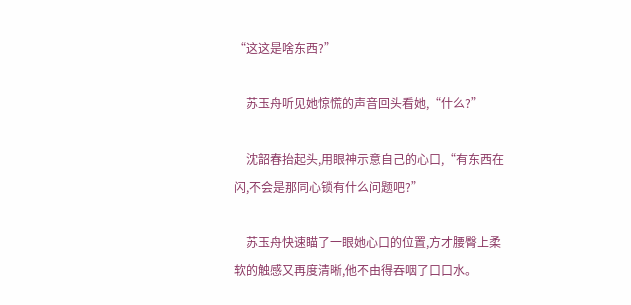“这这是啥东西?”

    苏玉舟听见她惊慌的声音回头看她,“什么?”

    沈韶春抬起头,用眼神示意自己的心口,“有东西在闪,不会是那同心锁有什么问题吧?”

    苏玉舟快速瞄了一眼她心口的位置,方才腰臀上柔软的触感又再度清晰,他不由得吞咽了口口水。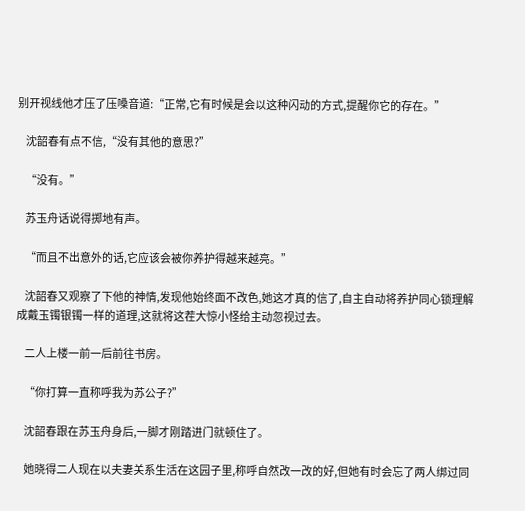别开视线他才压了压嗓音道:“正常,它有时候是会以这种闪动的方式,提醒你它的存在。”

    沈韶春有点不信,“没有其他的意思?”

    “没有。”

    苏玉舟话说得掷地有声。

    “而且不出意外的话,它应该会被你养护得越来越亮。”

    沈韶春又观察了下他的神情,发现他始终面不改色,她这才真的信了,自主自动将养护同心锁理解成戴玉镯银镯一样的道理,这就将这茬大惊小怪给主动忽视过去。

    二人上楼一前一后前往书房。

    “你打算一直称呼我为苏公子?”

    沈韶春跟在苏玉舟身后,一脚才刚踏进门就顿住了。

    她晓得二人现在以夫妻关系生活在这园子里,称呼自然改一改的好,但她有时会忘了两人绑过同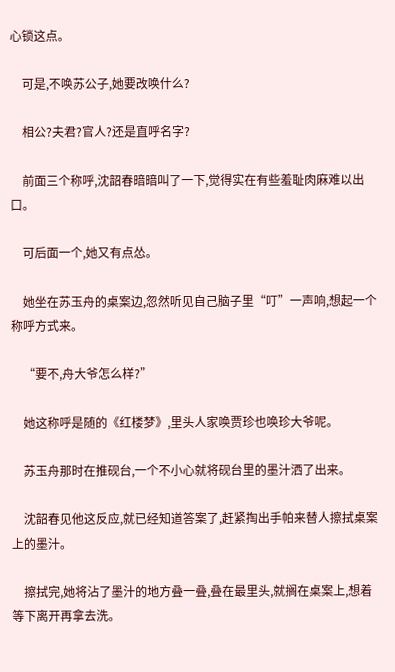心锁这点。

    可是,不唤苏公子,她要改唤什么?

    相公?夫君?官人?还是直呼名字?

    前面三个称呼,沈韶春暗暗叫了一下,觉得实在有些羞耻肉麻难以出口。

    可后面一个,她又有点怂。

    她坐在苏玉舟的桌案边,忽然听见自己脑子里“叮”一声响,想起一个称呼方式来。

    “要不,舟大爷怎么样?”

    她这称呼是随的《红楼梦》,里头人家唤贾珍也唤珍大爷呢。

    苏玉舟那时在推砚台,一个不小心就将砚台里的墨汁洒了出来。

    沈韶春见他这反应,就已经知道答案了,赶紧掏出手帕来替人擦拭桌案上的墨汁。

    擦拭完,她将沾了墨汁的地方叠一叠,叠在最里头,就搁在桌案上,想着等下离开再拿去洗。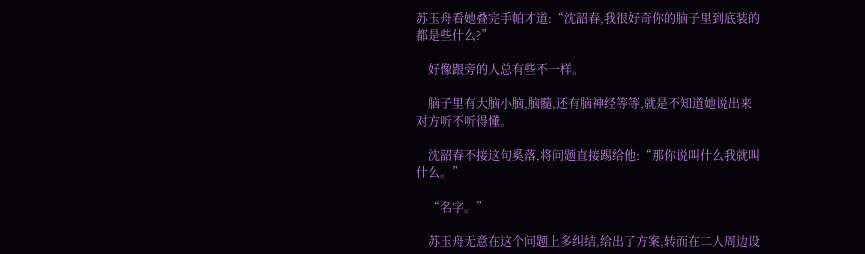苏玉舟看她叠完手帕才道:“沈韶春,我很好奇你的脑子里到底装的都是些什么?”

    好像跟旁的人总有些不一样。

    脑子里有大脑小脑,脑髓,还有脑神经等等,就是不知道她说出来对方听不听得懂。

    沈韶春不接这句奚落,将问题直接踢给他:“那你说叫什么我就叫什么。”

    “名字。”

    苏玉舟无意在这个问题上多纠结,给出了方案,转而在二人周边设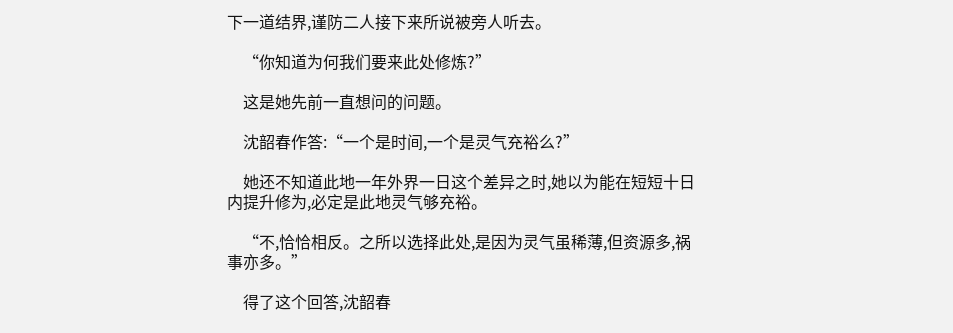下一道结界,谨防二人接下来所说被旁人听去。

    “你知道为何我们要来此处修炼?”

    这是她先前一直想问的问题。

    沈韶春作答:“一个是时间,一个是灵气充裕么?”

    她还不知道此地一年外界一日这个差异之时,她以为能在短短十日内提升修为,必定是此地灵气够充裕。

    “不,恰恰相反。之所以选择此处,是因为灵气虽稀薄,但资源多,祸事亦多。”

    得了这个回答,沈韶春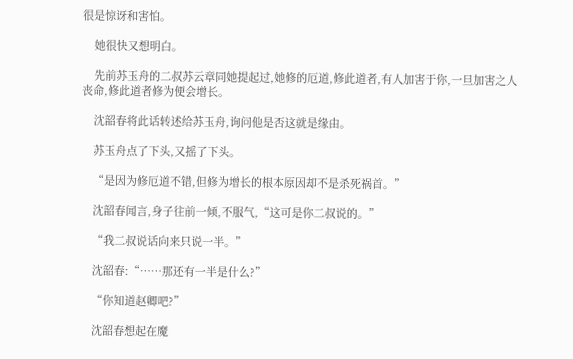很是惊讶和害怕。

    她很快又想明白。

    先前苏玉舟的二叔苏云章同她提起过,她修的厄道,修此道者,有人加害于你,一旦加害之人丧命,修此道者修为便会增长。

    沈韶春将此话转述给苏玉舟,询问他是否这就是缘由。

    苏玉舟点了下头,又摇了下头。

    “是因为修厄道不错,但修为增长的根本原因却不是杀死祸首。”

    沈韶春闻言,身子往前一倾,不服气,“这可是你二叔说的。”

    “我二叔说话向来只说一半。”

    沈韶春:“……那还有一半是什么?”

    “你知道赵卿吧?”

    沈韶春想起在魔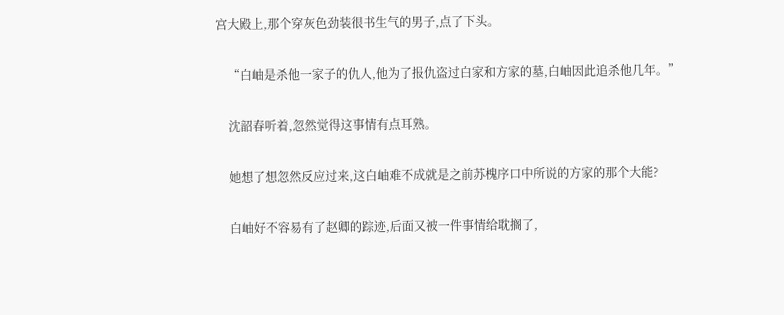宫大殿上,那个穿灰色劲装很书生气的男子,点了下头。

    “白岫是杀他一家子的仇人,他为了报仇盗过白家和方家的墓,白岫因此追杀他几年。”

    沈韶春听着,忽然觉得这事情有点耳熟。

    她想了想忽然反应过来,这白岫难不成就是之前苏槐序口中所说的方家的那个大能?

    白岫好不容易有了赵卿的踪迹,后面又被一件事情给耽搁了,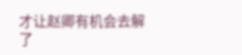才让赵卿有机会去解了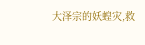大泽宗的妖蝗灾,救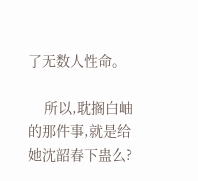了无数人性命。

    所以,耽搁白岫的那件事,就是给她沈韶春下蛊么?